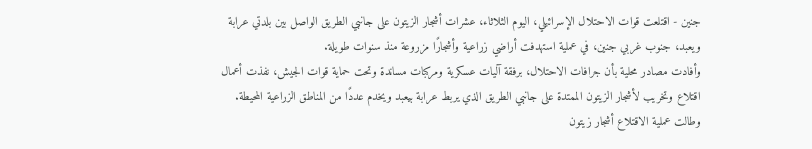جنين - اقتلعت قوات الاحتلال الإسرائيلي، اليوم الثلاثاء، عشرات أشجار الزيتون على جانبي الطريق الواصل بين بلدتي عرابة ويعبد، جنوب غربي جنين، في عملية استهدفت أراضي زراعية وأشجارًا مزروعة منذ سنوات طويلة.
وأفادت مصادر محلية بأن جرافات الاحتلال، برفقة آليات عسكرية ومركبات مساندة وتحت حماية قوات الجيش، نفذت أعمال اقتلاع وتخريب لأشجار الزيتون الممتدة على جانبي الطريق الذي يربط عرابة بيعبد ويخدم عددًا من المناطق الزراعية المحيطة.
وطالت عملية الاقتلاع أشجار زيتون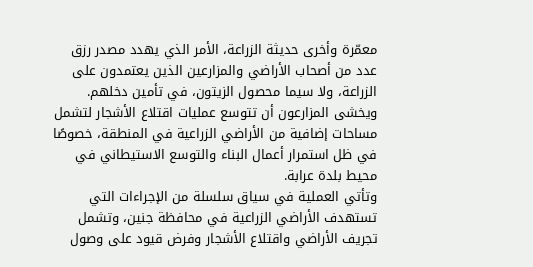معمّرة وأخرى حديثة الزراعة، الأمر الذي يهدد مصدر رزق عدد من أصحاب الأراضي والمزارعين الذين يعتمدون على الزراعة، ولا سيما محصول الزيتون، في تأمين دخلهم.
ويخشى المزارعون أن تتوسع عمليات اقتلاع الأشجار لتشمل مساحات إضافية من الأراضي الزراعية في المنطقة، خصوصًا في ظل استمرار أعمال البناء والتوسع الاستيطاني في محيط بلدة عرابة.
وتأتي العملية في سياق سلسلة من الإجراءات التي تستهدف الأراضي الزراعية في محافظة جنين، وتشمل تجريف الأراضي واقتلاع الأشجار وفرض قيود على وصول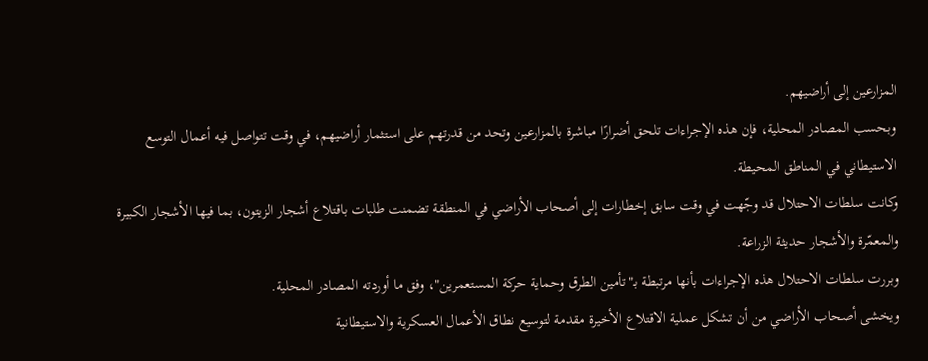المزارعين إلى أراضيهم.
وبحسب المصادر المحلية، فإن هذه الإجراءات تلحق أضرارًا مباشرة بالمزارعين وتحد من قدرتهم على استثمار أراضيهم، في وقت تتواصل فيه أعمال التوسع الاستيطاني في المناطق المحيطة.
وكانت سلطات الاحتلال قد وجّهت في وقت سابق إخطارات إلى أصحاب الأراضي في المنطقة تضمنت طلبات باقتلاع أشجار الزيتون، بما فيها الأشجار الكبيرة والمعمّرة والأشجار حديثة الزراعة.
وبررت سلطات الاحتلال هذه الإجراءات بأنها مرتبطة بـ"تأمين الطرق وحماية حركة المستعمرين"، وفق ما أوردته المصادر المحلية.
ويخشى أصحاب الأراضي من أن تشكل عملية الاقتلاع الأخيرة مقدمة لتوسيع نطاق الأعمال العسكرية والاستيطانية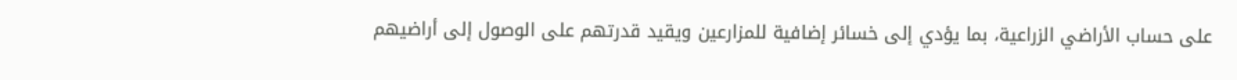على حساب الأراضي الزراعية، بما يؤدي إلى خسائر إضافية للمزارعين ويقيد قدرتهم على الوصول إلى أراضيهم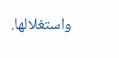واستغلالها.